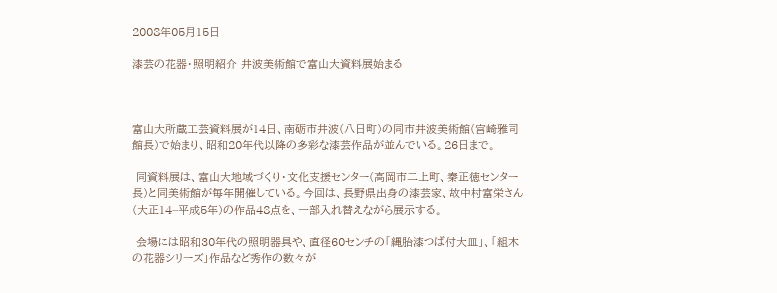2008年05月15日

漆芸の花器・照明紹介 井波美術館で富山大資料展始まる



富山大所蔵工芸資料展が14日、南砺市井波(八日町)の同市井波美術館(宮崎雅司館長)で始まり、昭和20年代以降の多彩な漆芸作品が並んでいる。26日まで。

 同資料展は、富山大地域づくり・文化支援センター(高岡市二上町、秦正徳センター長)と同美術館が毎年開催している。今回は、長野県出身の漆芸家、故中村富栄さん(大正14−平成5年)の作品48点を、一部入れ替えながら展示する。

 会場には昭和30年代の照明器具や、直径60センチの「縄胎漆つば付大皿」、「組木の花器シリーズ」作品など秀作の数々が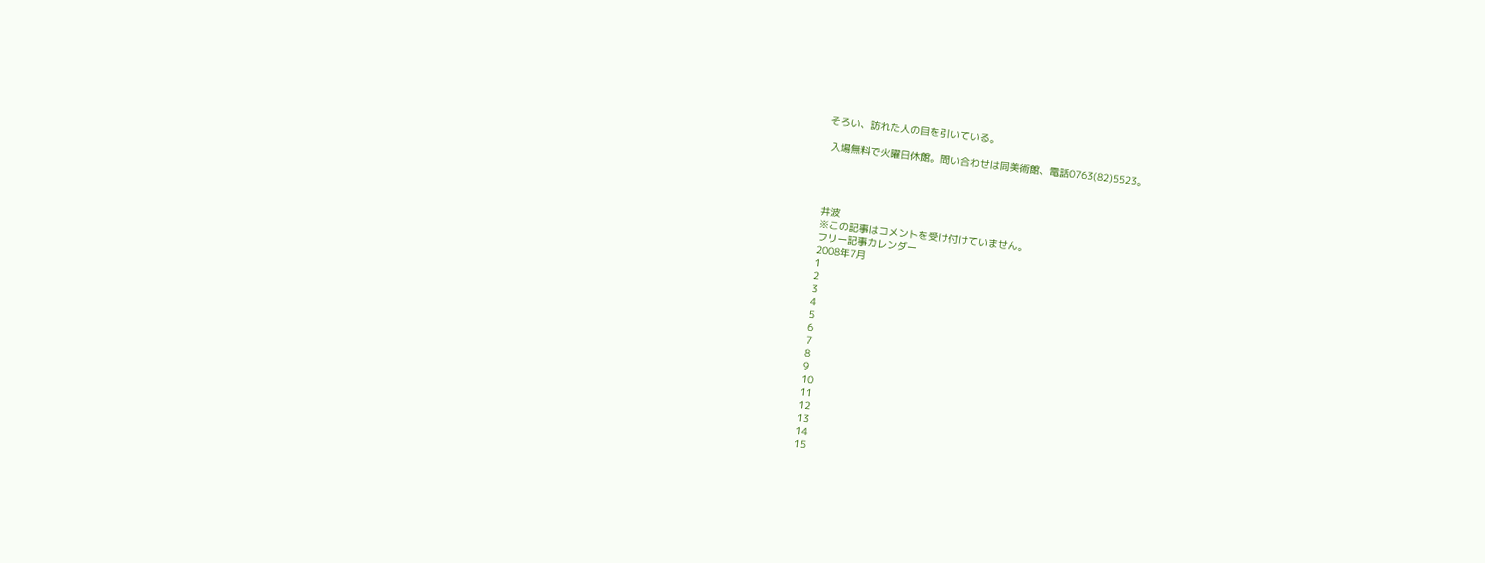そろい、訪れた人の目を引いている。

 入場無料で火曜日休館。問い合わせは同美術館、電話0763(82)5523。




井波
※この記事はコメントを受け付けていません。
フリー記事カレンダー
2008年7月
1
2
3
4
5
6
7
8
9
10
11
12
13
14
15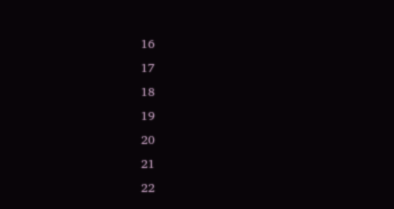16
17
18
19
20
21
22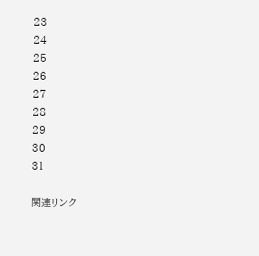23
24
25
26
27
28
29
30
31

関連リンク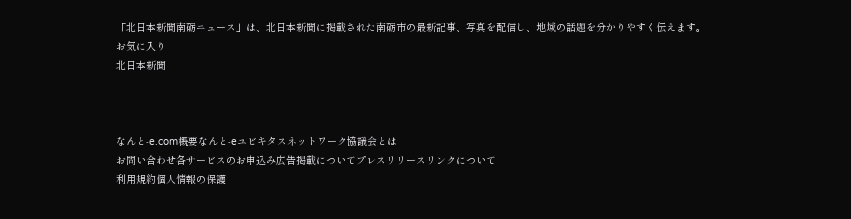「北日本新聞南砺ニュース」は、北日本新聞に掲載された南砺市の最新記事、写真を配信し、地域の話題を分かりやすく伝えます。
お気に入り
北日本新聞



なんと-e.com概要なんと-eユビキタスネットワーク協議会とは
お問い合わせ各サービスのお申込み広告掲載についてプレスリリースリンクについて
利用規約個人情報の保護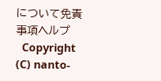について免責事項ヘルプ
  Copyright (C) nanto-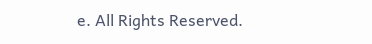e. All Rights Reserved.